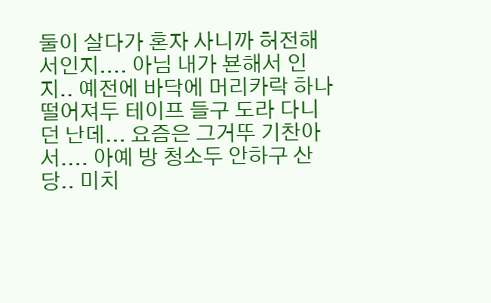둘이 살다가 혼자 사니까 허전해서인지.... 아님 내가 뵨해서 인지.. 예전에 바닥에 머리카락 하나 떨어져두 테이프 들구 도라 다니던 난데... 요즘은 그거뚜 기찬아서.... 아예 방 청소두 안하구 산당.. 미치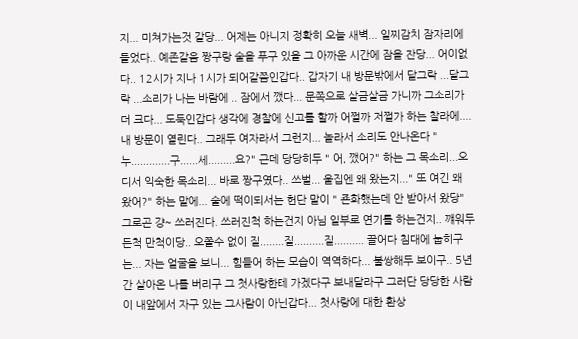지... 미쳐가는것 같당... 어제는 아니지 정확히 오늘 새벽... 일찌감치 잠자리에 들었다.. 예존같음 짱구랑 술을 푸구 있을 그 아까운 시간에 잠을 잔당... 어이없다.. 12시가 지나 1시가 되어갈쯤인갑다.. 갑자기 내 방문밖에서 달그락 ...달그락 ...소리가 나는 바람에 .. 잠에서 깼다... 문쪽으로 살금살금 가니까 그소리가 더 크다... 도둑인갑다 생각에 경찰에 신고를 할까 어쩔까 저쩔가 하는 찰라에.... 내 방문이 열린다.. 그래두 여자라서 그런지... 놀라서 소리도 안나온다 "누.............구......세.........요?" 근데 당당히두 " 어, 깼어?" 하는 그 목소리...오디서 익숙한 목소리... 바로 짱구였다.. 쓰벌... 울집엔 왜 왔는지..." 또 여긴 왜 왔어?" 하는 말에... 술에 떡이되서는 헌단 말이 " 죤화했는데 안 받아서 왔당" 그로곤 걍~ 쓰러진다. 쓰러진척 하는건지 아님 일부로 연기를 하는건지.. 꺠워두 든척 만척이당.. 오쫄수 없이 질........질..........질.......... 끌어다 침대에 눕히구는... 자는 얼굴을 보니... 힘들어 하는 모습이 역역하다... 불쌍해두 보이구.. 5년간 살아온 나를 버리구 그 첫사랑한테 가겠다구 보내달라구 그러단 당당한 사람이 내앞에서 자구 있는 그사람이 아닌갑다... 첫사랑에 대한 환상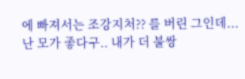에 빠져서는 조강지처?? 를 버린 그인데... 난 모가 좋다구.. 내가 더 불쌍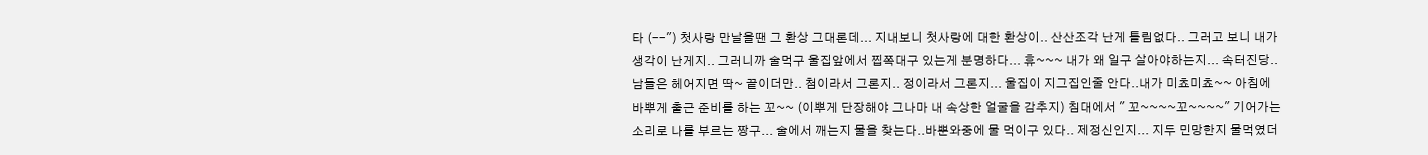타 (--") 첫사랑 만날을땐 그 환상 그대론데... 지내보니 첫사랑에 대한 환상이.. 산산조각 난게 틀림없다.. 그러고 보니 내가 생각이 난게지.. 그러니까 술먹구 울집앞에서 찝쪽대구 있는게 분명하다... 휴~~~ 내가 왜 일구 살아야하는지... 속터진당.. 남들은 헤어지면 딱~ 끝이더만.. 첨이라서 그론지.. 정이라서 그론지... 울집이 지그집인줄 안다..내가 미쵸미쵸~~ 아침에 바뿌게 출근 준비를 하는 꼬~~ (이뿌게 단장해야 그나마 내 속상한 얼굴을 감추지) 침대에서 " 꼬~~~~꼬~~~~" 기어가는 소리로 나를 부르는 짱구... 술에서 깨는지 물을 찾는다..바뿐와중에 물 먹이구 있다.. 제정신인지... 지두 민망한지 물먹였더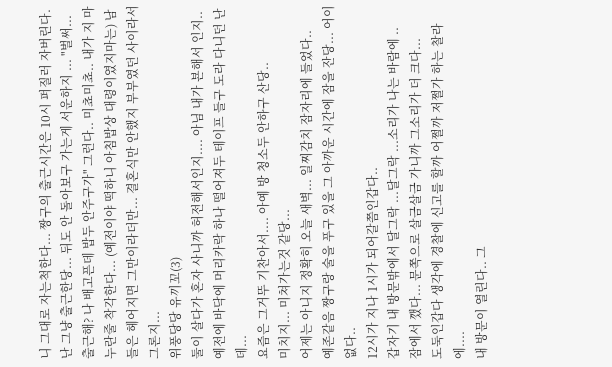니 그대로 자는척한다... 짱구의 출근시간은 10시 퍼질러 자버린다. 난 그냥 출근한당... 뒤도 안 돌아보구 가는게 서운하지 ... "벌써... 출근해? 나 배고픈데 밥두 안주구가" 그런다.. 미쵸미쵸.. 내가 지 마누란줄 착각한다... (예전이야 떡하니 아침밥상 대령이였지마는) 남들은 헤어지면 그만이라더만... 결혼식만 안했지 부부였던 사이라서 그론지...
위풍당당 유끼꼬(3)
둘이 살다가 혼자 사니까 허전해서인지.... 아님 내가 뵨해서 인지..
예전에 바닥에 머리카락 하나 떨어져두 테이프 들구 도라 다니던 난데...
요즘은 그거뚜 기찬아서.... 아예 방 청소두 안하구 산당..
미치지... 미쳐가는것 같당...
어제는 아니지 정확히 오늘 새벽... 일찌감치 잠자리에 들었다..
예존같음 짱구랑 술을 푸구 있을 그 아까운 시간에 잠을 잔당... 어이없다..
12시가 지나 1시가 되어갈쯤인갑다..
갑자기 내 방문밖에서 달그락 ...달그락 ...소리가 나는 바람에 ..
잠에서 깼다... 문쪽으로 살금살금 가니까 그소리가 더 크다...
도둑인갑다 생각에 경찰에 신고를 할까 어쩔까 저쩔가 하는 찰라에....
내 방문이 열린다.. 그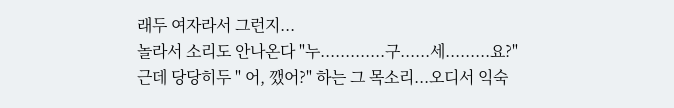래두 여자라서 그런지...
놀라서 소리도 안나온다 "누.............구......세.........요?"
근데 당당히두 " 어, 깼어?" 하는 그 목소리...오디서 익숙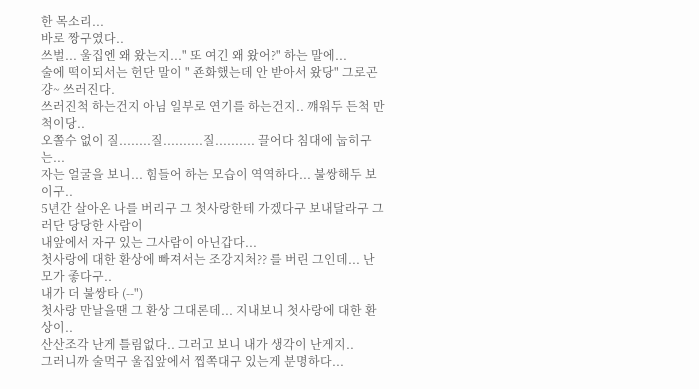한 목소리...
바로 짱구였다..
쓰벌... 울집엔 왜 왔는지..." 또 여긴 왜 왔어?" 하는 말에...
술에 떡이되서는 헌단 말이 " 죤화했는데 안 받아서 왔당" 그로곤 걍~ 쓰러진다.
쓰러진척 하는건지 아님 일부로 연기를 하는건지.. 꺠워두 든척 만척이당..
오쫄수 없이 질........질..........질.......... 끌어다 침대에 눕히구는...
자는 얼굴을 보니... 힘들어 하는 모습이 역역하다... 불쌍해두 보이구..
5년간 살아온 나를 버리구 그 첫사랑한테 가겠다구 보내달라구 그러단 당당한 사람이
내앞에서 자구 있는 그사람이 아닌갑다...
첫사랑에 대한 환상에 빠져서는 조강지처?? 를 버린 그인데... 난 모가 좋다구..
내가 더 불쌍타 (--")
첫사랑 만날을땐 그 환상 그대론데... 지내보니 첫사랑에 대한 환상이..
산산조각 난게 틀림없다.. 그러고 보니 내가 생각이 난게지..
그러니까 술먹구 울집앞에서 찝쪽대구 있는게 분명하다...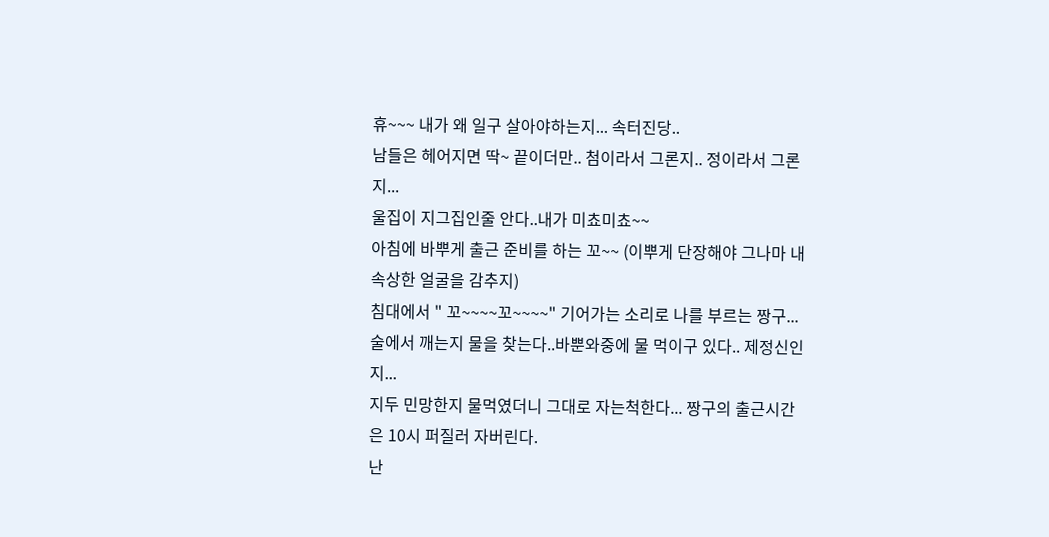휴~~~ 내가 왜 일구 살아야하는지... 속터진당..
남들은 헤어지면 딱~ 끝이더만.. 첨이라서 그론지.. 정이라서 그론지...
울집이 지그집인줄 안다..내가 미쵸미쵸~~
아침에 바뿌게 출근 준비를 하는 꼬~~ (이뿌게 단장해야 그나마 내 속상한 얼굴을 감추지)
침대에서 " 꼬~~~~꼬~~~~" 기어가는 소리로 나를 부르는 짱구...
술에서 깨는지 물을 찾는다..바뿐와중에 물 먹이구 있다.. 제정신인지...
지두 민망한지 물먹였더니 그대로 자는척한다... 짱구의 출근시간은 10시 퍼질러 자버린다.
난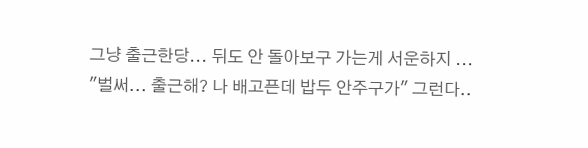그냥 출근한당... 뒤도 안 돌아보구 가는게 서운하지 ...
"벌써... 출근해? 나 배고픈데 밥두 안주구가" 그런다..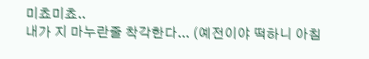미쵸미쵸..
내가 지 마누란줄 착각한다... (예전이야 떡하니 아침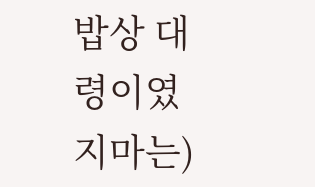밥상 대령이였지마는)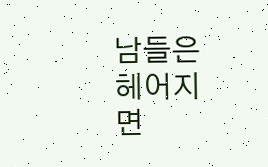남들은 헤어지면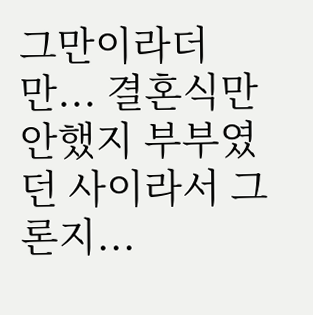그만이라더만... 결혼식만 안했지 부부였던 사이라서 그론지...